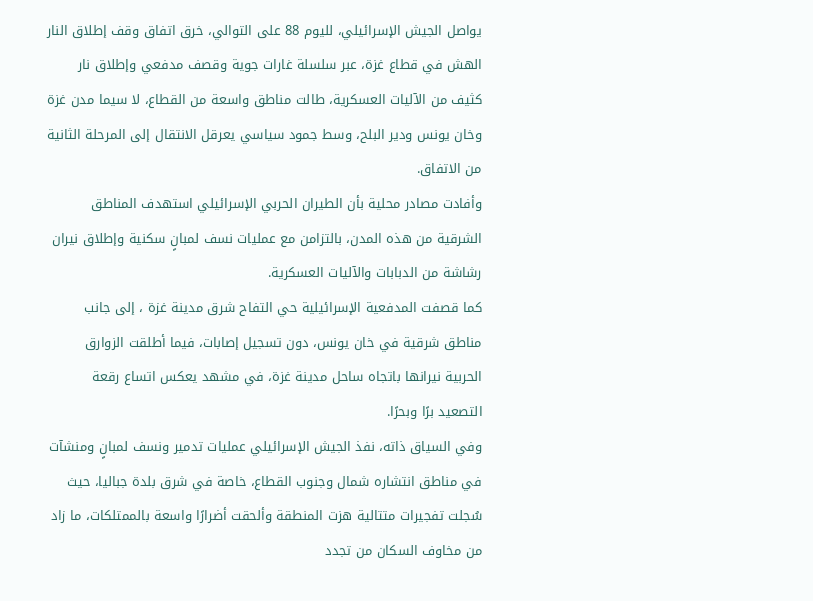يواصل الجيش الإسرائيلي، لليوم 88 على التوالي، خرق اتفاق وقف إطلاق النار الهش في قطاع غزة، عبر سلسلة غارات جوية وقصف مدفعي وإطلاق نار كثيف من الآليات العسكرية، طالت مناطق واسعة من القطاع، لا سيما مدن غزة وخان يونس ودير البلح، وسط جمود سياسي يعرقل الانتقال إلى المرحلة الثانية من الاتفاق.
وأفادت مصادر محلية بأن الطيران الحربي الإسرائيلي استهدف المناطق الشرقية من هذه المدن، بالتزامن مع عمليات نسف لمبانٍ سكنية وإطلاق نيران رشاشة من الدبابات والآليات العسكرية.
كما قصفت المدفعية الإسرائيلية حي التفاح شرق مدينة غزة ، إلى جانب مناطق شرقية في خان يونس، دون تسجيل إصابات، فيما أطلقت الزوارق الحربية نيرانها باتجاه ساحل مدينة غزة، في مشهد يعكس اتساع رقعة التصعيد برًا وبحرًا.
وفي السياق ذاته، نفذ الجيش الإسرائيلي عمليات تدمير ونسف لمبانٍ ومنشآت في مناطق انتشاره شمال وجنوب القطاع، خاصة في شرق بلدة جباليا، حيث سُجلت تفجيرات متتالية هزت المنطقة وألحقت أضرارًا واسعة بالممتلكات، ما زاد من مخاوف السكان من تجدد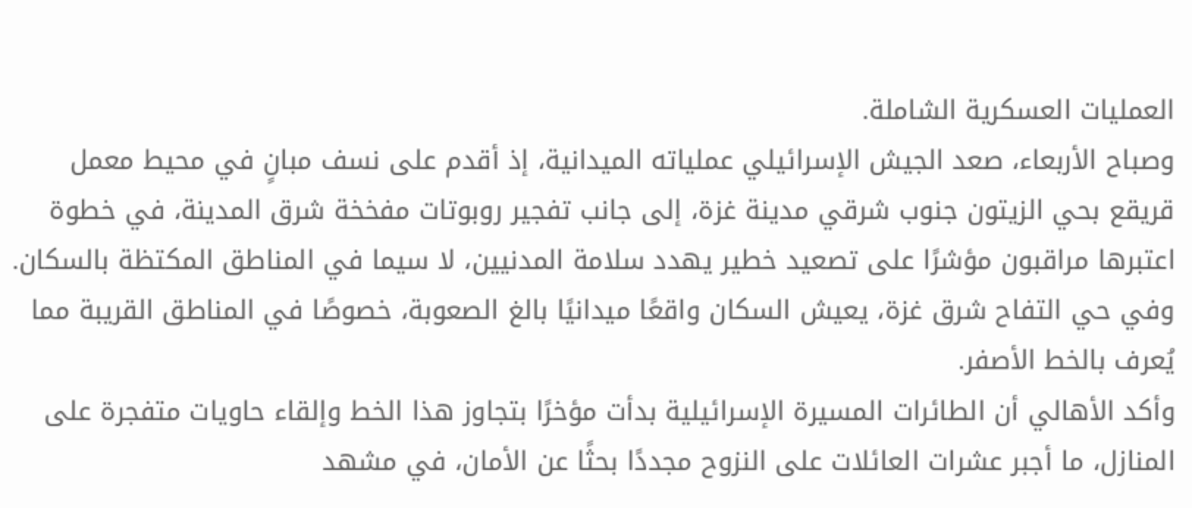العمليات العسكرية الشاملة.
وصباح الأربعاء، صعد الجيش الإسرائيلي عملياته الميدانية، إذ أقدم على نسف مبانٍ في محيط معمل قريقع بحي الزيتون جنوب شرقي مدينة غزة، إلى جانب تفجير روبوتات مفخخة شرق المدينة، في خطوة اعتبرها مراقبون مؤشرًا على تصعيد خطير يهدد سلامة المدنيين، لا سيما في المناطق المكتظة بالسكان.
وفي حي التفاح شرق غزة، يعيش السكان واقعًا ميدانيًا بالغ الصعوبة، خصوصًا في المناطق القريبة مما يُعرف بالخط الأصفر.
وأكد الأهالي أن الطائرات المسيرة الإسرائيلية بدأت مؤخرًا بتجاوز هذا الخط وإلقاء حاويات متفجرة على المنازل، ما أجبر عشرات العائلات على النزوح مجددًا بحثًا عن الأمان، في مشهد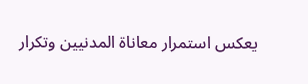يعكس استمرار معاناة المدنيين وتكرار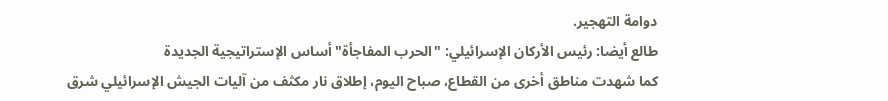دوامة التهجير.
طالع أيضا: رئيس الأركان الإسرائيلي: "الحرب المفاجأة" أساس الإستراتيجية الجديدة
كما شهدت مناطق أخرى من القطاع، صباح اليوم، إطلاق نار مكثف من آليات الجيش الإسرائيلي شرق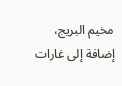مخيم البريج، إضافة إلى غارات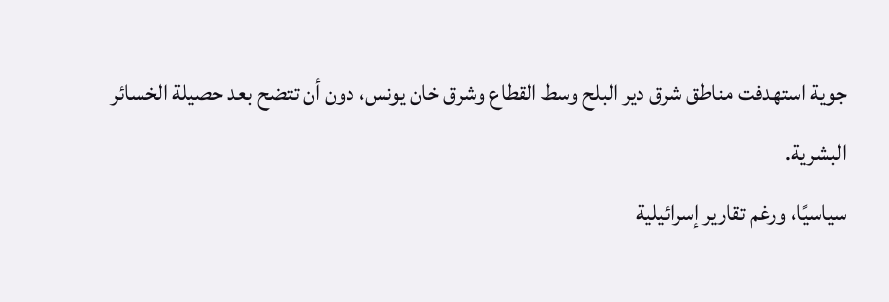جوية استهدفت مناطق شرق دير البلح وسط القطاع وشرق خان يونس، دون أن تتضح بعد حصيلة الخسائر البشرية.
سياسيًا، ورغم تقارير إسرائيلية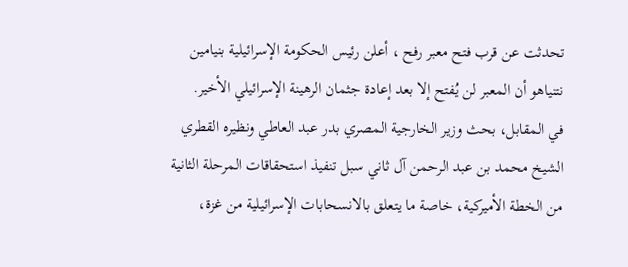تحدثت عن قرب فتح معبر رفح ، أعلن رئيس الحكومة الإسرائيلية بنيامين نتنياهو أن المعبر لن يُفتح إلا بعد إعادة جثمان الرهينة الإسرائيلي الأخير.
في المقابل، بحث وزير الخارجية المصري بدر عبد العاطي ونظيره القطري الشيخ محمد بن عبد الرحمن آل ثاني سبل تنفيذ استحقاقات المرحلة الثانية من الخطة الأميركية، خاصة ما يتعلق بالانسحابات الإسرائيلية من غزة،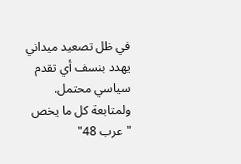في ظل تصعيد ميداني يهدد بنسف أي تقدم سياسي محتمل.
ولمتابعة كل ما يخص "عرب 48"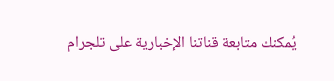يُمكنك متابعة قناتنا الإخبارية على تلجرام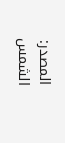المصدر:
الشمس